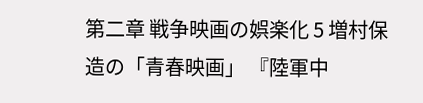第二章 戦争映画の娯楽化 5 増村保造の「青春映画」 『陸軍中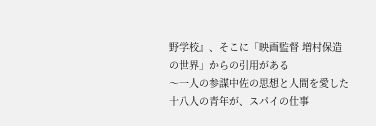野学校』、そこに「映画監督 増村保造の世界」からの引用がある
〜一人の参謀中佐の思想と人間を愛した十八人の青年が、スパイの仕事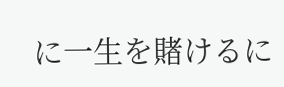に一生を賭けるに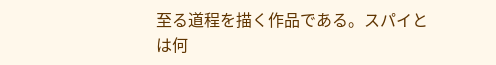至る道程を描く作品である。スパイとは何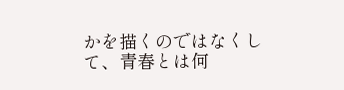かを描くのではなくして、青春とは何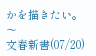かを描きたい。〜
文春新書(07/20)